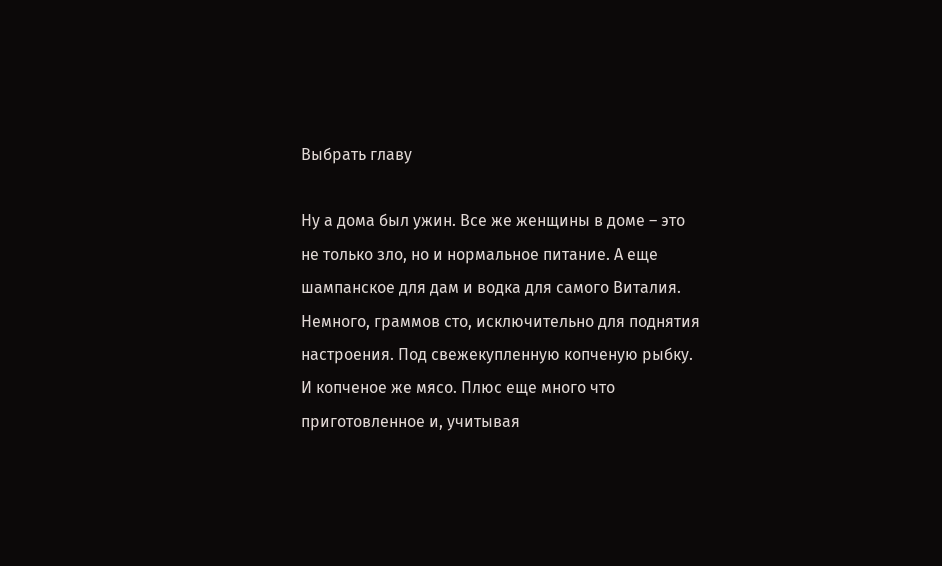Выбрать главу

Ну а дома был ужин. Все же женщины в доме – это не только зло, но и нормальное питание. А еще шампанское для дам и водка для самого Виталия. Немного, граммов сто, исключительно для поднятия настроения. Под свежекупленную копченую рыбку. И копченое же мясо. Плюс еще много что приготовленное и, учитывая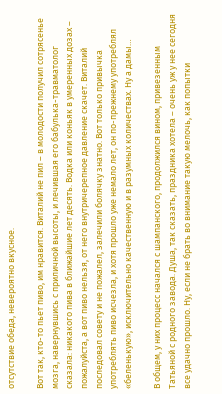отсутствие обеда, невероятно вкусное.

Вот так, кто-то пьет пиво, им нравится. Виталий не пил – в молодости получил сотрясенье мозга, навернувшись с приличной высоты, и лечившая его бабулька-травматолог сказала: никакого пива в ближайшие лет десять. Водка или коньяк в умеренных дозах – пожалуйста, а вот пиво нельзя, от него внутричерепное давление скачет. Виталий последовал совету и не пожалел, залечили болячку знатно. Вот только привычка употреблять пиво исчезла, и хотя прошло уже немало лет, он по-прежнему употреблял «беленькую», исключительно качественную и в разумных количествах. Ну а дамы…

В общем, у них процесс начался с шампанского, продолжился вином, привезенным Татьяной с родного завода. Душа, так сказать, праздника хотела – очень уж у нее сегодня все удачно прошло. Ну, если не брать во внимание такую мелочь, как попытки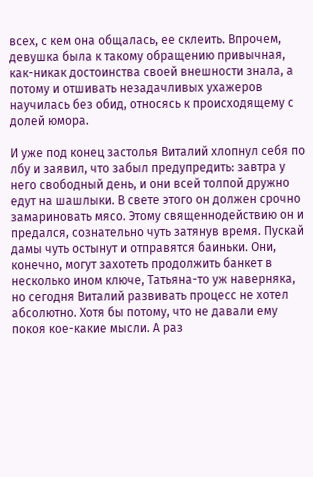всех, с кем она общалась, ее склеить. Впрочем, девушка была к такому обращению привычная, как-никак достоинства своей внешности знала, а потому и отшивать незадачливых ухажеров научилась без обид, относясь к происходящему с долей юмора.

И уже под конец застолья Виталий хлопнул себя по лбу и заявил, что забыл предупредить: завтра у него свободный день, и они всей толпой дружно едут на шашлыки. В свете этого он должен срочно замариновать мясо. Этому священнодействию он и предался, сознательно чуть затянув время. Пускай дамы чуть остынут и отправятся баиньки. Они, конечно, могут захотеть продолжить банкет в несколько ином ключе, Татьяна-то уж наверняка, но сегодня Виталий развивать процесс не хотел абсолютно. Хотя бы потому, что не давали ему покоя кое-какие мысли. А раз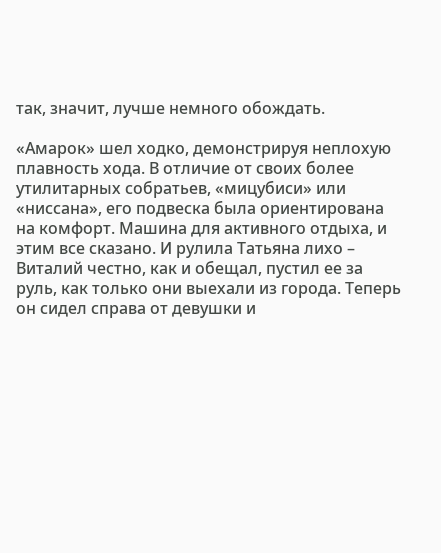так, значит, лучше немного обождать.

«Амарок» шел ходко, демонстрируя неплохую плавность хода. В отличие от своих более утилитарных собратьев, «мицубиси» или «ниссана», его подвеска была ориентирована на комфорт. Машина для активного отдыха, и этим все сказано. И рулила Татьяна лихо – Виталий честно, как и обещал, пустил ее за руль, как только они выехали из города. Теперь он сидел справа от девушки и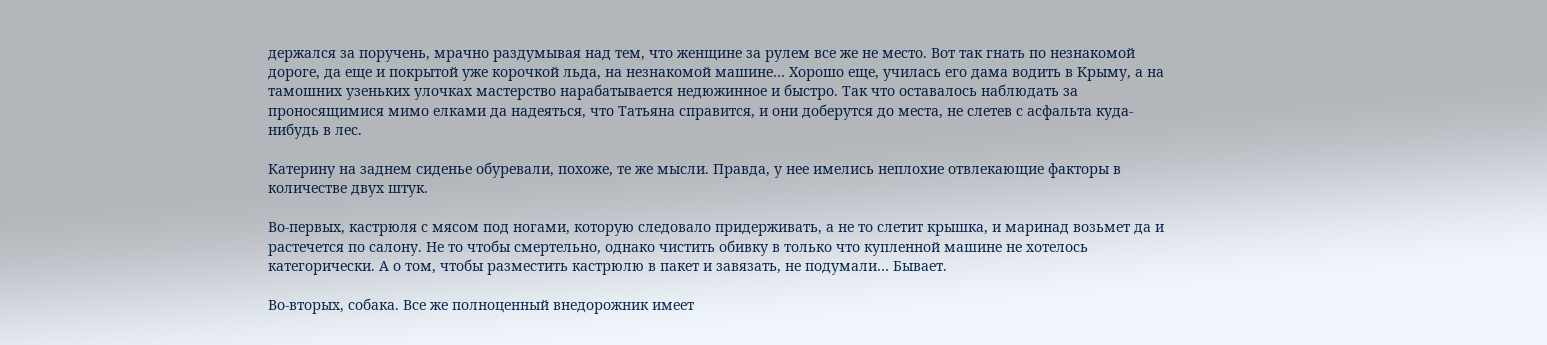держался за поручень, мрачно раздумывая над тем, что женщине за рулем все же не место. Вот так гнать по незнакомой дороге, да еще и покрытой уже корочкой льда, на незнакомой машине… Хорошо еще, училась его дама водить в Крыму, а на тамошних узеньких улочках мастерство нарабатывается недюжинное и быстро. Так что оставалось наблюдать за проносящимися мимо елками да надеяться, что Татьяна справится, и они доберутся до места, не слетев с асфальта куда-нибудь в лес.

Катерину на заднем сиденье обуревали, похоже, те же мысли. Правда, у нее имелись неплохие отвлекающие факторы в количестве двух штук.

Во-первых, кастрюля с мясом под ногами, которую следовало придерживать, а не то слетит крышка, и маринад возьмет да и растечется по салону. Не то чтобы смертельно, однако чистить обивку в только что купленной машине не хотелось категорически. А о том, чтобы разместить кастрюлю в пакет и завязать, не подумали… Бывает.

Во-вторых, собака. Все же полноценный внедорожник имеет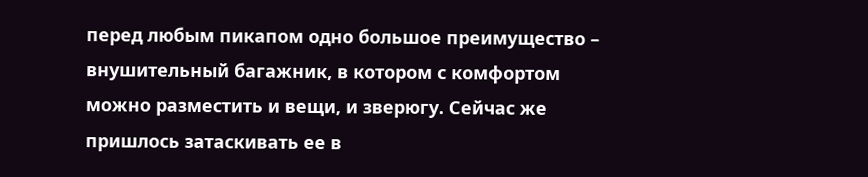перед любым пикапом одно большое преимущество – внушительный багажник, в котором с комфортом можно разместить и вещи, и зверюгу. Сейчас же пришлось затаскивать ее в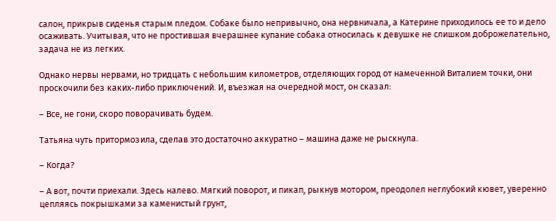салон, прикрыв сиденья старым пледом. Собаке было непривычно, она нервничала, а Катерине приходилось ее то и дело осаживать. Учитывая, что не простившая вчерашнее купание собака относилась к девушке не слишком доброжелательно, задача не из легких.

Однако нервы нервами, но тридцать с небольшим километров, отделяющих город от намеченной Виталием точки, они проскочили без каких-либо приключений. И, въезжая на очередной мост, он сказал:

– Все, не гони, скоро поворачивать будем.

Татьяна чуть притормозила, сделав это достаточно аккуратно – машина даже не рыскнула.

– Когда?

– А вот, почти приехали. Здесь налево. Мягкий поворот, и пикап, рыкнув мотором, преодолел неглубокий кювет, уверенно цепляясь покрышками за каменистый грунт,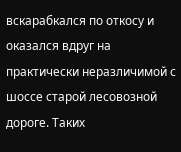вскарабкался по откосу и оказался вдруг на практически неразличимой с шоссе старой лесовозной дороге. Таких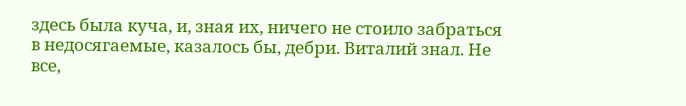здесь была куча, и, зная их, ничего не стоило забраться в недосягаемые, казалось бы, дебри. Виталий знал. Не все,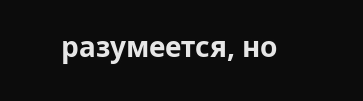разумеется, но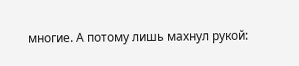многие. А потому лишь махнул рукой: